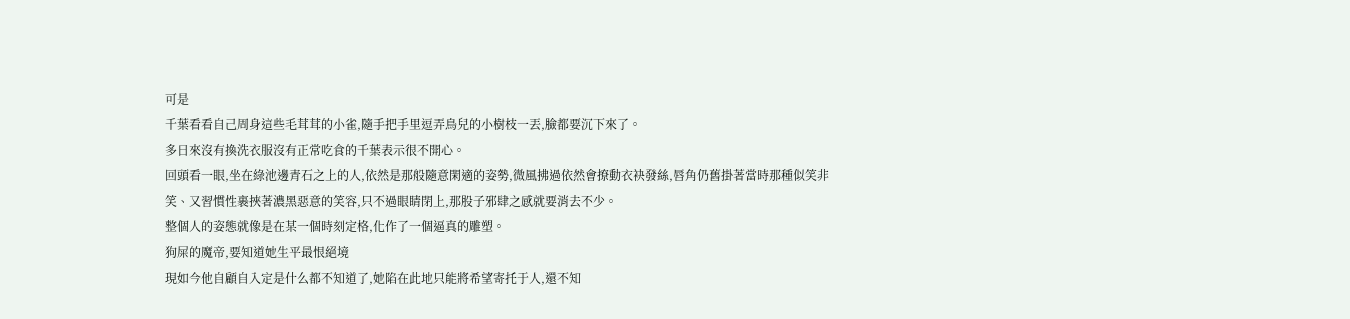可是
千葉看看自己周身這些毛茸茸的小雀,隨手把手里逗弄鳥兒的小樹枝一丟,臉都要沉下來了。
多日來沒有換洗衣服沒有正常吃食的千葉表示很不開心。
回頭看一眼,坐在綠池邊青石之上的人,依然是那般隨意閑適的姿勢,微風拂過依然會撩動衣袂發絲,唇角仍舊掛著當時那種似笑非笑、又習慣性裹挾著濃黑惡意的笑容,只不過眼睛閉上,那股子邪肆之感就要消去不少。
整個人的姿態就像是在某一個時刻定格,化作了一個逼真的雕塑。
狗屎的魔帝,要知道她生平最恨絕境
現如今他自顧自入定是什么都不知道了,她陷在此地只能將希望寄托于人,還不知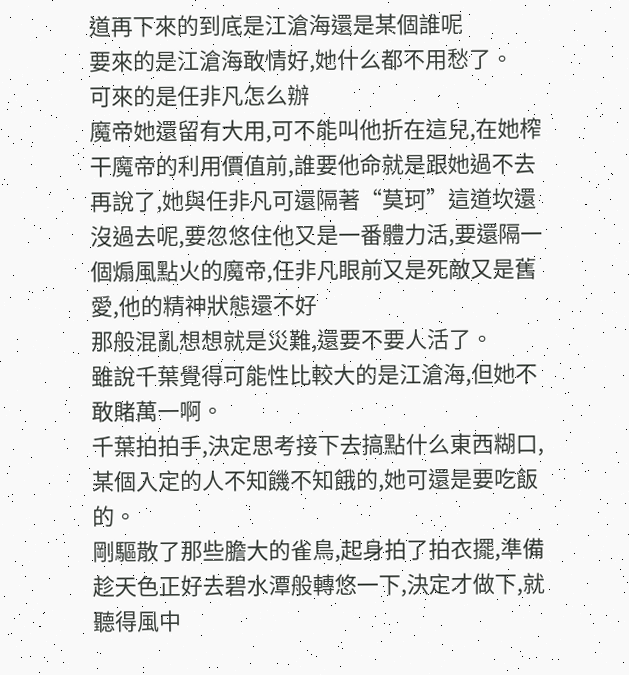道再下來的到底是江滄海還是某個誰呢
要來的是江滄海敢情好,她什么都不用愁了。
可來的是任非凡怎么辦
魔帝她還留有大用,可不能叫他折在這兒,在她榨干魔帝的利用價值前,誰要他命就是跟她過不去
再說了,她與任非凡可還隔著“莫珂”這道坎還沒過去呢,要忽悠住他又是一番體力活,要還隔一個煽風點火的魔帝,任非凡眼前又是死敵又是舊愛,他的精神狀態還不好
那般混亂想想就是災難,還要不要人活了。
雖說千葉覺得可能性比較大的是江滄海,但她不敢賭萬一啊。
千葉拍拍手,決定思考接下去搞點什么東西糊口,某個入定的人不知饑不知餓的,她可還是要吃飯的。
剛驅散了那些膽大的雀鳥,起身拍了拍衣擺,準備趁天色正好去碧水潭般轉悠一下,決定才做下,就聽得風中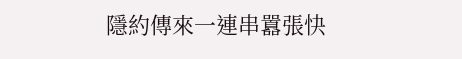隱約傳來一連串囂張快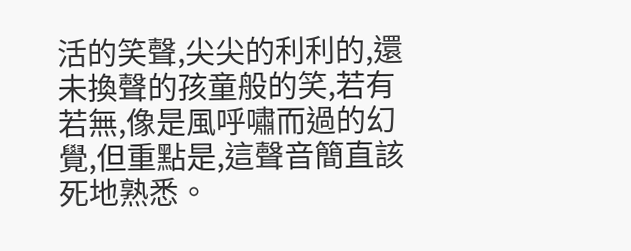活的笑聲,尖尖的利利的,還未換聲的孩童般的笑,若有若無,像是風呼嘯而過的幻覺,但重點是,這聲音簡直該死地熟悉。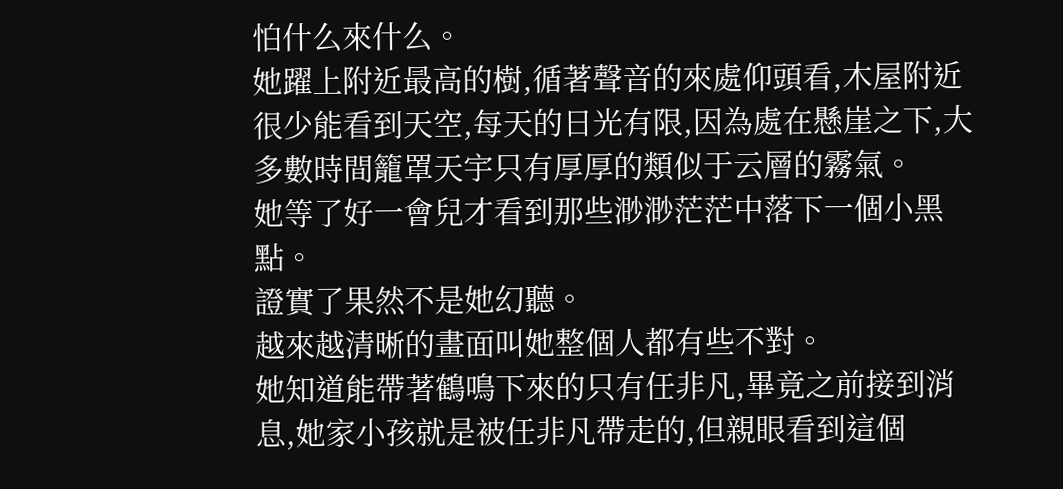怕什么來什么。
她躍上附近最高的樹,循著聲音的來處仰頭看,木屋附近很少能看到天空,每天的日光有限,因為處在懸崖之下,大多數時間籠罩天宇只有厚厚的類似于云層的霧氣。
她等了好一會兒才看到那些渺渺茫茫中落下一個小黑點。
證實了果然不是她幻聽。
越來越清晰的畫面叫她整個人都有些不對。
她知道能帶著鶴鳴下來的只有任非凡,畢竟之前接到消息,她家小孩就是被任非凡帶走的,但親眼看到這個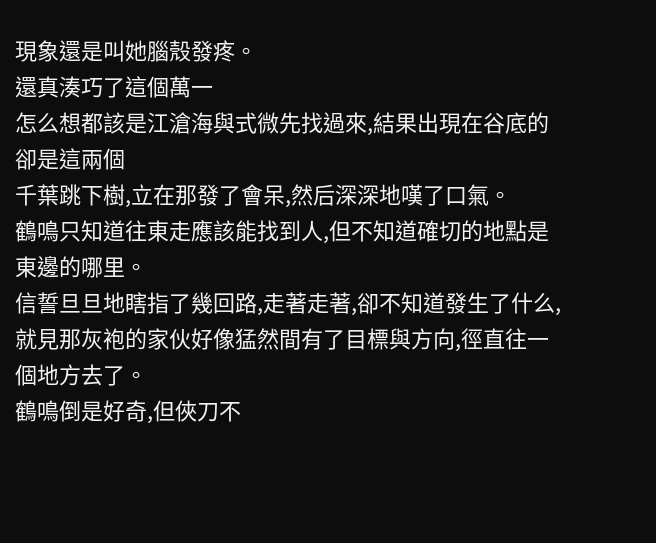現象還是叫她腦殼發疼。
還真湊巧了這個萬一
怎么想都該是江滄海與式微先找過來,結果出現在谷底的卻是這兩個
千葉跳下樹,立在那發了會呆,然后深深地嘆了口氣。
鶴鳴只知道往東走應該能找到人,但不知道確切的地點是東邊的哪里。
信誓旦旦地瞎指了幾回路,走著走著,卻不知道發生了什么,就見那灰袍的家伙好像猛然間有了目標與方向,徑直往一個地方去了。
鶴鳴倒是好奇,但俠刀不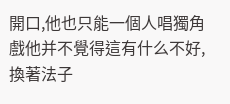開口,他也只能一個人唱獨角戲他并不覺得這有什么不好,換著法子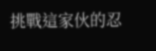挑戰這家伙的忍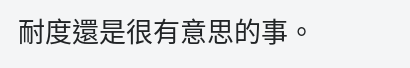耐度還是很有意思的事。